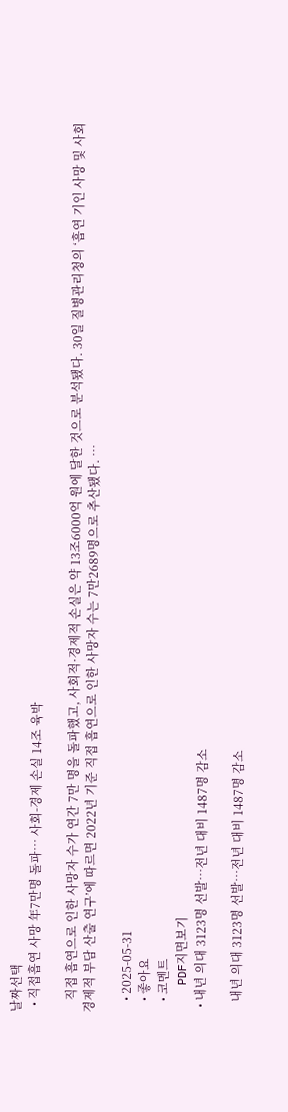날짜선택
  • 직접흡연 사망 年7만명 돌파… 사회-경제 손실 14조 육박

    직접 흡연으로 인한 사망자 수가 연간 7만 명을 돌파했고, 사회적·경제적 손실은 약 13조6000억 원에 달한 것으로 분석됐다. 30일 질병관리청의 ‘흡연 기인 사망 및 사회경제적 부담 산출 연구’에 따르면 2022년 기준 직접 흡연으로 인한 사망자 수는 7만2689명으로 추산됐다. …

    • 2025-05-31
    • 좋아요
    • 코멘트
    PDF지면보기
  • 내년 의대 3123명 선발…전년 대비 1487명 감소

    내년 의대 3123명 선발…전년 대비 1487명 감소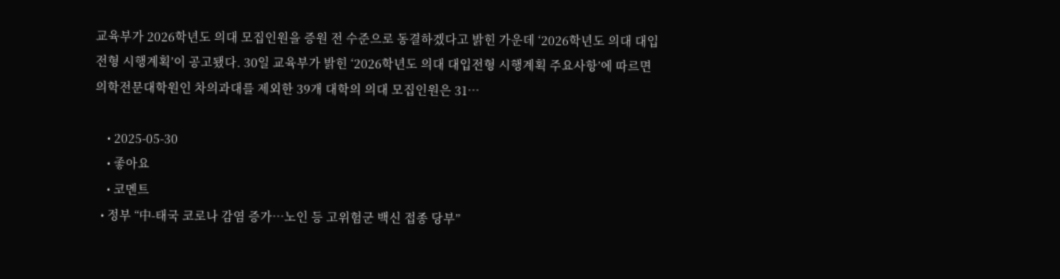교육부가 2026학년도 의대 모집인원을 증원 전 수준으로 동결하겠다고 밝힌 가운데 ‘2026학년도 의대 대입전형 시행계획’이 공고됐다. 30일 교육부가 밝힌 ‘2026학년도 의대 대입전형 시행계획 주요사항’에 따르면 의학전문대학원인 차의과대를 제외한 39개 대학의 의대 모집인원은 31…

    • 2025-05-30
    • 좋아요
    • 코멘트
  • 정부 “中-태국 코로나 감염 증가…노인 등 고위험군 백신 접종 당부”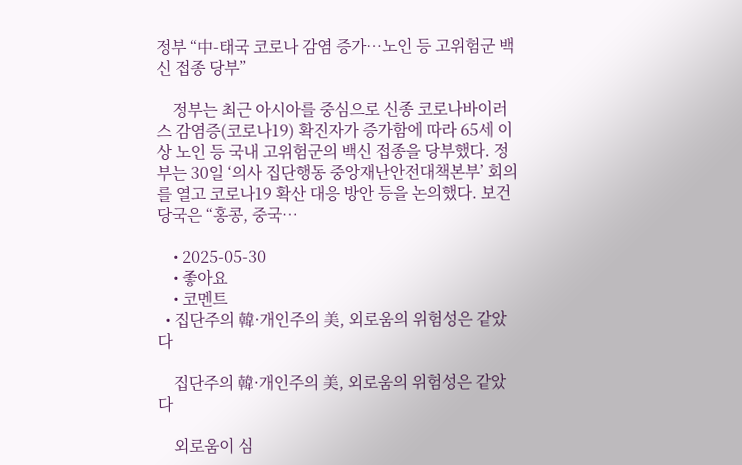정부 “中-태국 코로나 감염 증가…노인 등 고위험군 백신 접종 당부”

    정부는 최근 아시아를 중심으로 신종 코로나바이러스 감염증(코로나19) 확진자가 증가함에 따라 65세 이상 노인 등 국내 고위험군의 백신 접종을 당부했다. 정부는 30일 ‘의사 집단행동 중앙재난안전대책본부’ 회의를 열고 코로나19 확산 대응 방안 등을 논의했다. 보건당국은 “홍콩, 중국…

    • 2025-05-30
    • 좋아요
    • 코멘트
  • 집단주의 韓·개인주의 美, 외로움의 위험성은 같았다

    집단주의 韓·개인주의 美, 외로움의 위험성은 같았다

    외로움이 심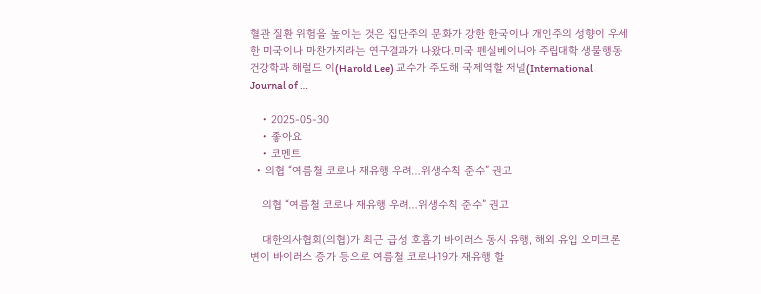혈관 질환 위험을 높이는 것은 집단주의 문화가 강한 한국이나 개인주의 성향이 우세한 미국이나 마찬가지라는 연구결과가 나왔다.미국 펜실베이니아 주립대학 생물행동 건강학과 해럴드 이(Harold Lee) 교수가 주도해 국제역할 저널(International Journal of …

    • 2025-05-30
    • 좋아요
    • 코멘트
  • 의협 “여름철 코로나 재유행 우려…위생수칙 준수” 권고

    의협 “여름철 코로나 재유행 우려…위생수칙 준수” 권고

    대한의사협회(의협)가 최근 급성 호흡기 바이러스 동시 유행, 해외 유입 오미크론 변이 바이러스 증가 등으로 여름철 코로나19가 재유행 할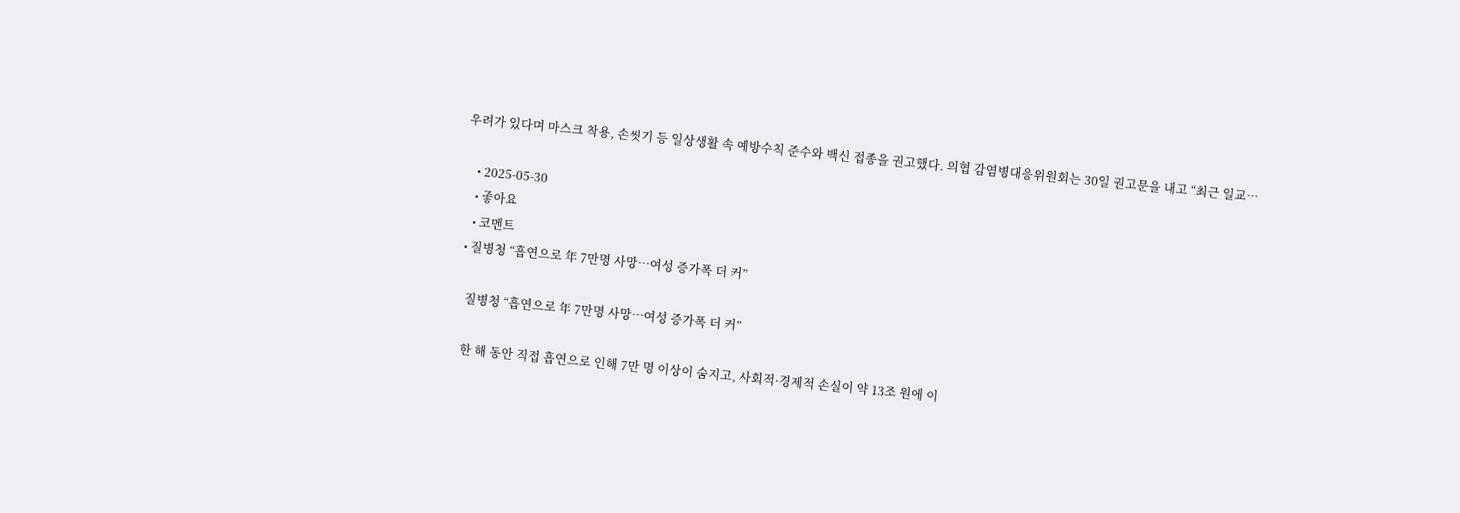우려가 있다며 마스크 착용, 손씻기 등 일상생활 속 예방수칙 준수와 백신 접종을 권고했다. 의협 감염병대응위원회는 30일 권고문을 내고 “최근 일교…

    • 2025-05-30
    • 좋아요
    • 코멘트
  • 질병청 “흡연으로 年 7만명 사망…여성 증가폭 더 커”

    질병청 “흡연으로 年 7만명 사망…여성 증가폭 더 커”

    한 해 동안 직접 흡연으로 인해 7만 명 이상이 숨지고, 사회적·경제적 손실이 약 13조 원에 이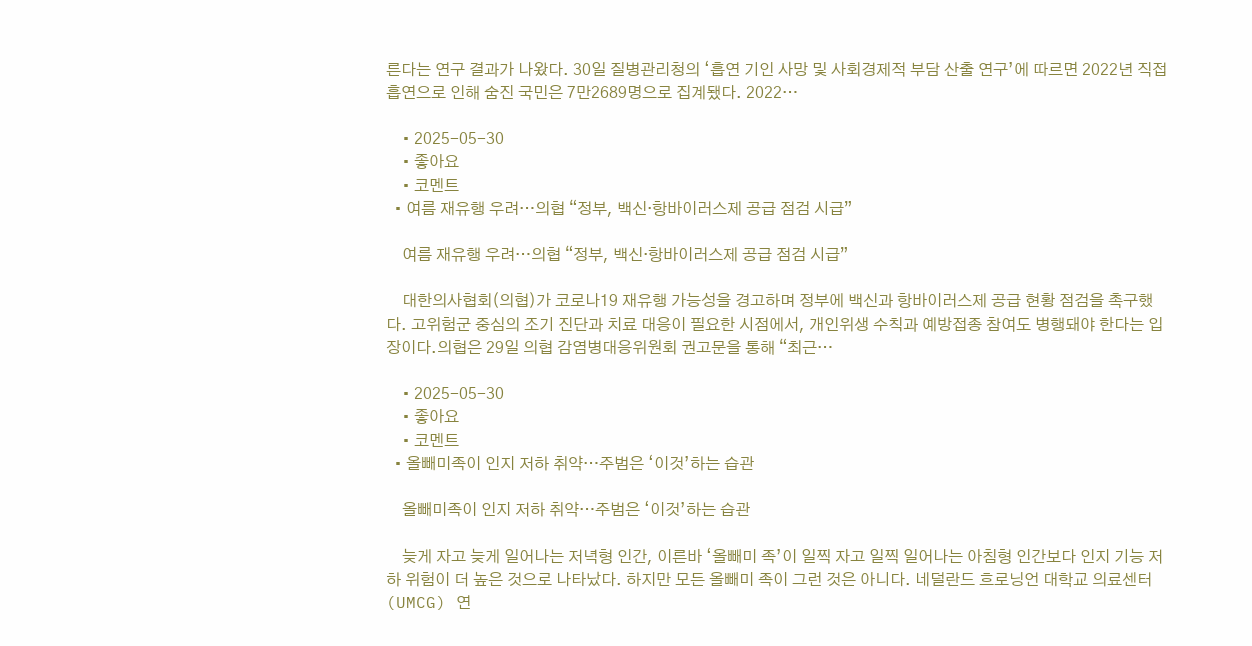른다는 연구 결과가 나왔다. 30일 질병관리청의 ‘흡연 기인 사망 및 사회경제적 부담 산출 연구’에 따르면 2022년 직접 흡연으로 인해 숨진 국민은 7만2689명으로 집계됐다. 2022…

    • 2025-05-30
    • 좋아요
    • 코멘트
  • 여름 재유행 우려…의협 “정부, 백신·항바이러스제 공급 점검 시급”

    여름 재유행 우려…의협 “정부, 백신·항바이러스제 공급 점검 시급”

    대한의사협회(의협)가 코로나19 재유행 가능성을 경고하며 정부에 백신과 항바이러스제 공급 현황 점검을 촉구했다. 고위험군 중심의 조기 진단과 치료 대응이 필요한 시점에서, 개인위생 수칙과 예방접종 참여도 병행돼야 한다는 입장이다.의협은 29일 의협 감염병대응위원회 권고문을 통해 “최근…

    • 2025-05-30
    • 좋아요
    • 코멘트
  • 올빼미족이 인지 저하 취약…주범은 ‘이것’하는 습관

    올빼미족이 인지 저하 취약…주범은 ‘이것’하는 습관

    늦게 자고 늦게 일어나는 저녁형 인간, 이른바 ‘올빼미 족’이 일찍 자고 일찍 일어나는 아침형 인간보다 인지 기능 저하 위험이 더 높은 것으로 나타났다. 하지만 모든 올빼미 족이 그런 것은 아니다. 네덜란드 흐로닝언 대학교 의료센터(UMCG) 연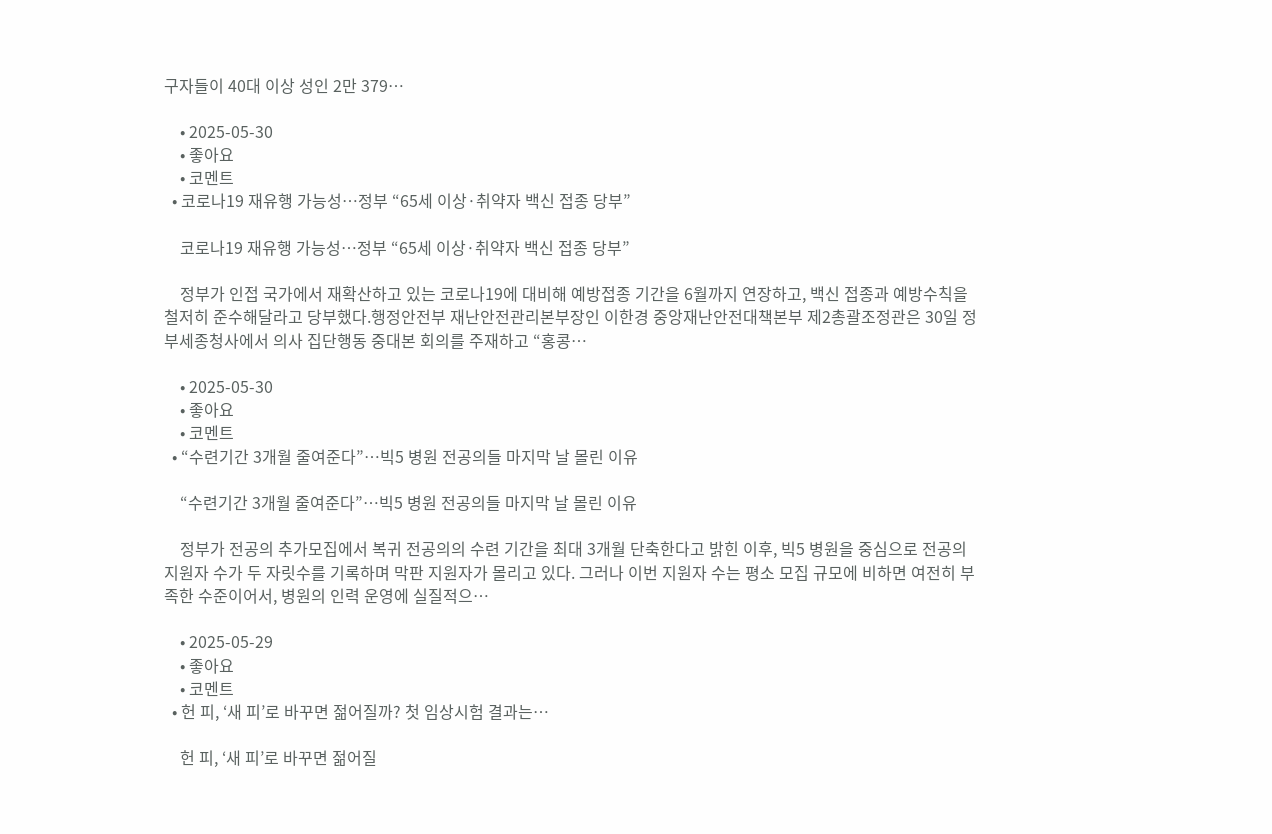구자들이 40대 이상 성인 2만 379…

    • 2025-05-30
    • 좋아요
    • 코멘트
  • 코로나19 재유행 가능성…정부 “65세 이상·취약자 백신 접종 당부”

    코로나19 재유행 가능성…정부 “65세 이상·취약자 백신 접종 당부”

    정부가 인접 국가에서 재확산하고 있는 코로나19에 대비해 예방접종 기간을 6월까지 연장하고, 백신 접종과 예방수칙을 철저히 준수해달라고 당부했다.행정안전부 재난안전관리본부장인 이한경 중앙재난안전대책본부 제2총괄조정관은 30일 정부세종청사에서 의사 집단행동 중대본 회의를 주재하고 “홍콩…

    • 2025-05-30
    • 좋아요
    • 코멘트
  • “수련기간 3개월 줄여준다”…빅5 병원 전공의들 마지막 날 몰린 이유

    “수련기간 3개월 줄여준다”…빅5 병원 전공의들 마지막 날 몰린 이유

    정부가 전공의 추가모집에서 복귀 전공의의 수련 기간을 최대 3개월 단축한다고 밝힌 이후, 빅5 병원을 중심으로 전공의 지원자 수가 두 자릿수를 기록하며 막판 지원자가 몰리고 있다. 그러나 이번 지원자 수는 평소 모집 규모에 비하면 여전히 부족한 수준이어서, 병원의 인력 운영에 실질적으…

    • 2025-05-29
    • 좋아요
    • 코멘트
  • 헌 피, ‘새 피’로 바꾸면 젊어질까? 첫 임상시험 결과는…

    헌 피, ‘새 피’로 바꾸면 젊어질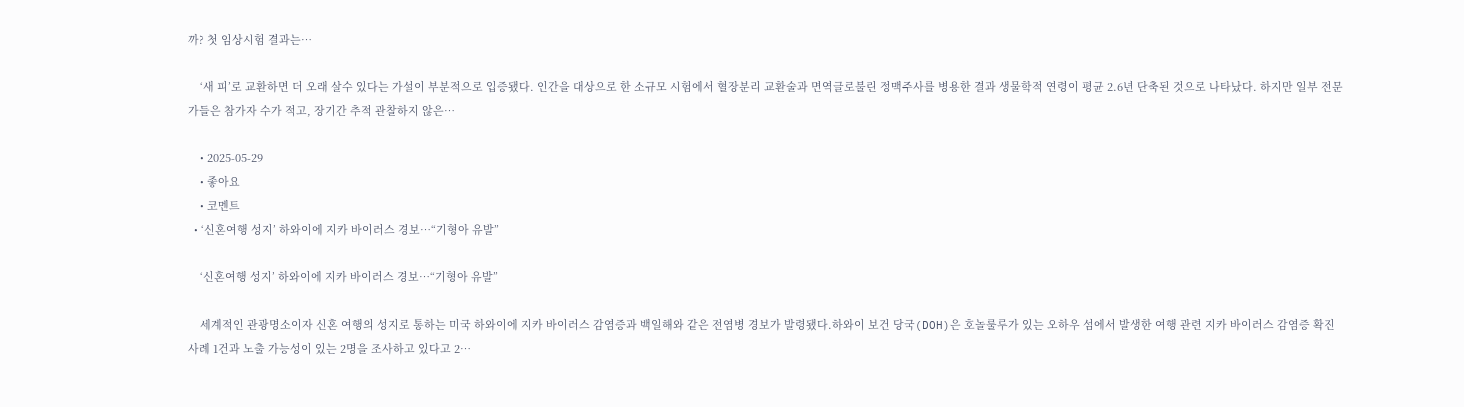까? 첫 임상시험 결과는…

    ‘새 피’로 교환하면 더 오래 살수 있다는 가설이 부분적으로 입증됐다. 인간을 대상으로 한 소규모 시험에서 혈장분리 교환술과 면역글로불린 정맥주사를 병용한 결과 생물학적 연령이 평균 2.6년 단축된 것으로 나타났다. 하지만 일부 전문가들은 참가자 수가 적고, 장기간 추적 관찰하지 않은…

    • 2025-05-29
    • 좋아요
    • 코멘트
  • ‘신혼여행 성지’ 하와이에 지카 바이러스 경보…“기형아 유발”

    ‘신혼여행 성지’ 하와이에 지카 바이러스 경보…“기형아 유발”

    세계적인 관광명소이자 신혼 여행의 성지로 통하는 미국 하와이에 지카 바이러스 감염증과 백일해와 같은 전염병 경보가 발령됐다.하와이 보건 당국(DOH)은 호놀룰루가 있는 오하우 섬에서 발생한 여행 관련 지카 바이러스 감염증 확진 사례 1건과 노출 가능성이 있는 2명을 조사하고 있다고 2…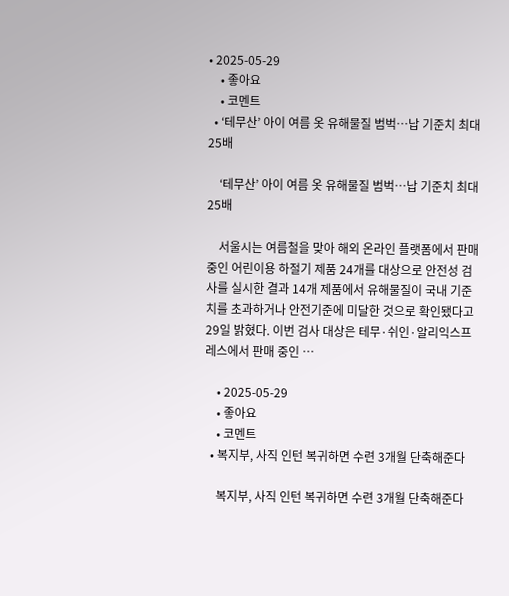• 2025-05-29
    • 좋아요
    • 코멘트
  • ‘테무산’ 아이 여름 옷 유해물질 범벅…납 기준치 최대 25배

    ‘테무산’ 아이 여름 옷 유해물질 범벅…납 기준치 최대 25배

    서울시는 여름철을 맞아 해외 온라인 플랫폼에서 판매 중인 어린이용 하절기 제품 24개를 대상으로 안전성 검사를 실시한 결과 14개 제품에서 유해물질이 국내 기준치를 초과하거나 안전기준에 미달한 것으로 확인됐다고 29일 밝혔다. 이번 검사 대상은 테무·쉬인·알리익스프레스에서 판매 중인 …

    • 2025-05-29
    • 좋아요
    • 코멘트
  • 복지부, 사직 인턴 복귀하면 수련 3개월 단축해준다

    복지부, 사직 인턴 복귀하면 수련 3개월 단축해준다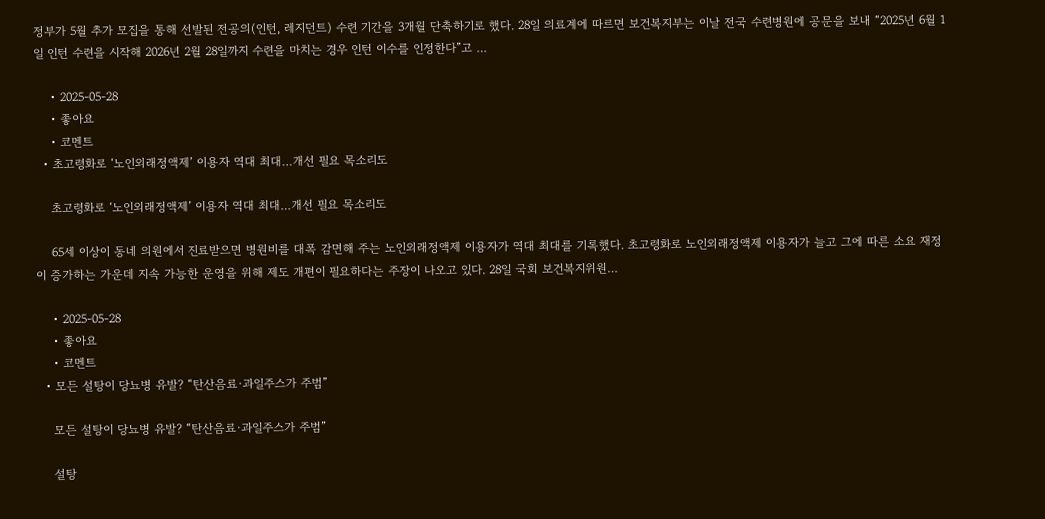정부가 5월 추가 모집을 통해 선발된 전공의(인턴, 레지던트) 수련 기간을 3개월 단축하기로 했다. 28일 의료계에 따르면 보건복지부는 이날 전국 수련병원에 공문을 보내 “2025년 6월 1일 인턴 수련을 시작해 2026년 2월 28일까지 수련을 마치는 경우 인턴 이수를 인정한다”고 …

    • 2025-05-28
    • 좋아요
    • 코멘트
  • 초고령화로 ‘노인외래정액제’ 이용자 역대 최대…개선 필요 목소리도

    초고령화로 ‘노인외래정액제’ 이용자 역대 최대…개선 필요 목소리도

    65세 이상이 동네 의원에서 진료받으면 병원비를 대폭 감면해 주는 노인외래정액제 이용자가 역대 최대를 기록했다. 초고령화로 노인외래정액제 이용자가 늘고 그에 따른 소요 재정이 증가하는 가운데 지속 가능한 운영을 위해 제도 개편이 필요하다는 주장이 나오고 있다. 28일 국회 보건복지위원…

    • 2025-05-28
    • 좋아요
    • 코멘트
  • 모든 설탕이 당뇨병 유발? “탄산음료·과일주스가 주범”

    모든 설탕이 당뇨병 유발? “탄산음료·과일주스가 주범”

    설탕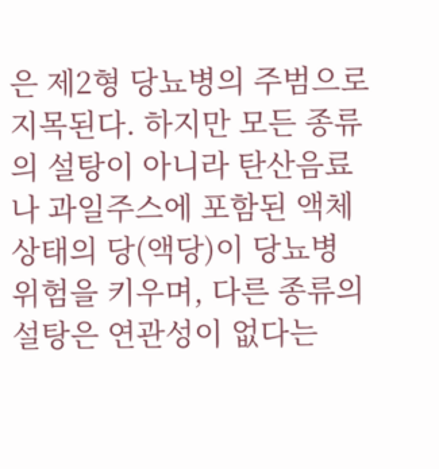은 제2형 당뇨병의 주범으로 지목된다. 하지만 모든 종류의 설탕이 아니라 탄산음료나 과일주스에 포함된 액체 상태의 당(액당)이 당뇨병 위험을 키우며, 다른 종류의 설탕은 연관성이 없다는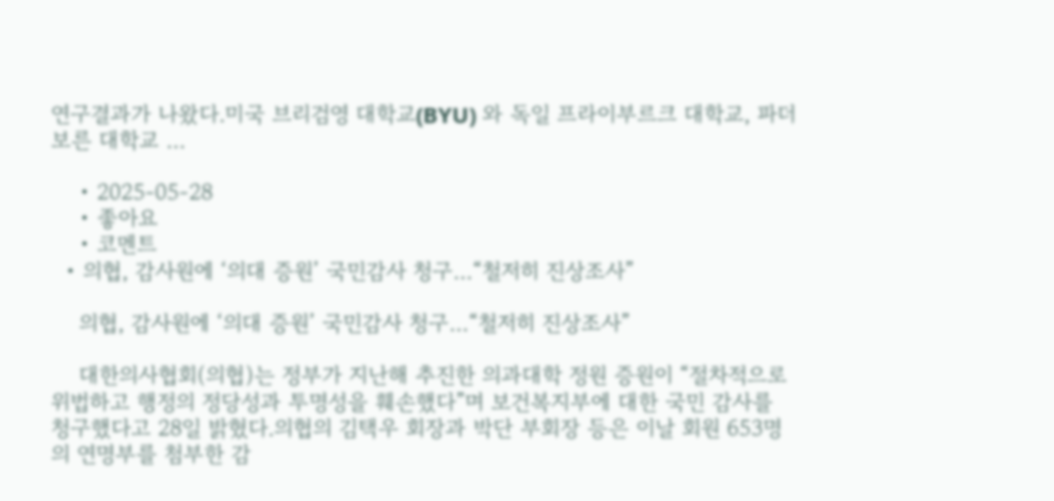연구결과가 나왔다.미국 브리검영 대학교(BYU) 와 독일 프라이부르크 대학교, 파더보른 대학교 …

    • 2025-05-28
    • 좋아요
    • 코멘트
  • 의협, 감사원에 ‘의대 증원’ 국민감사 청구…“철저히 진상조사”

    의협, 감사원에 ‘의대 증원’ 국민감사 청구…“철저히 진상조사”

    대한의사협회(의협)는 정부가 지난해 추진한 의과대학 정원 증원이 “절차적으로 위법하고 행정의 정당성과 투명성을 훼손했다”며 보건복지부에 대한 국민 감사를 청구했다고 28일 밝혔다.의협의 김택우 회장과 박단 부회장 등은 이날 회원 653명의 연명부를 첨부한 감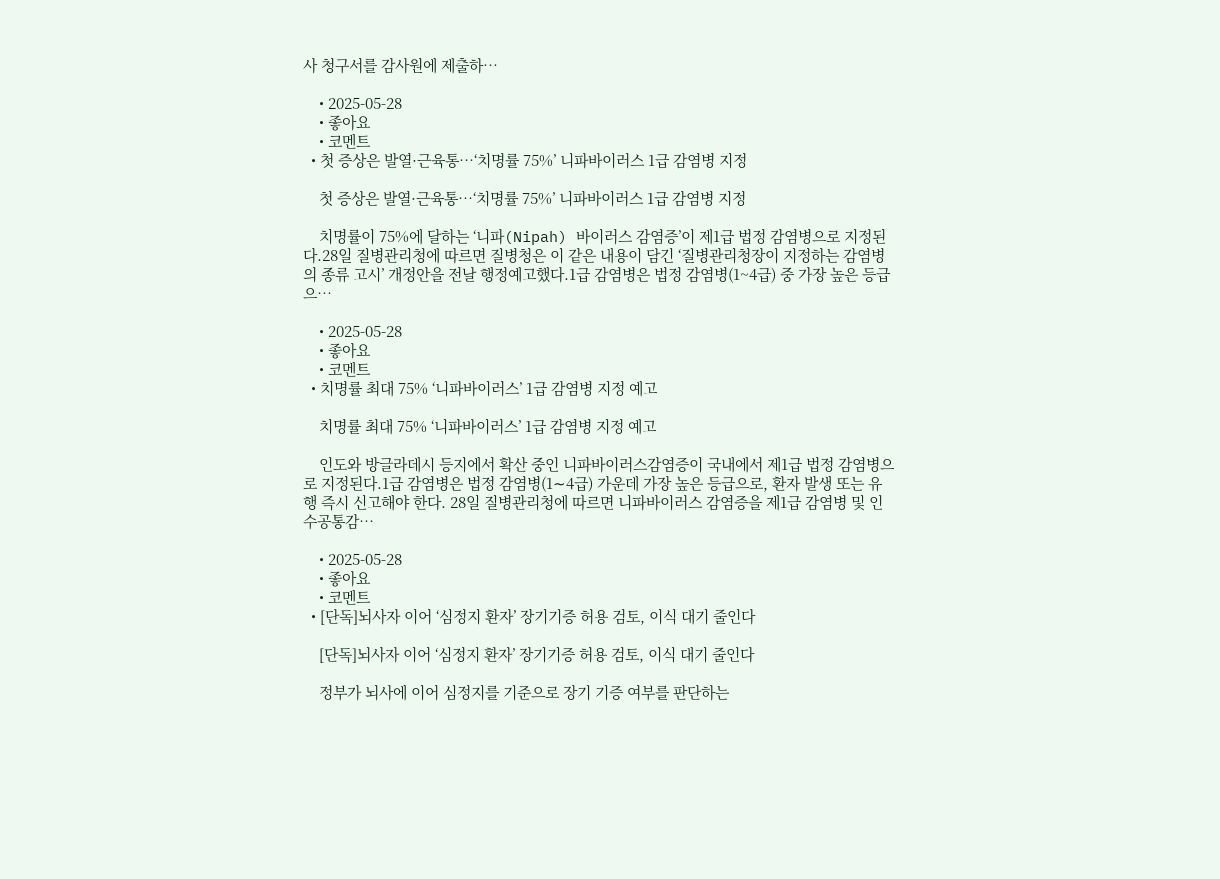사 청구서를 감사원에 제출하…

    • 2025-05-28
    • 좋아요
    • 코멘트
  • 첫 증상은 발열·근육통…‘치명률 75%’ 니파바이러스 1급 감염병 지정

    첫 증상은 발열·근육통…‘치명률 75%’ 니파바이러스 1급 감염병 지정

    치명률이 75%에 달하는 ‘니파(Nipah) 바이러스 감염증’이 제1급 법정 감염병으로 지정된다.28일 질병관리청에 따르면 질병청은 이 같은 내용이 담긴 ‘질병관리청장이 지정하는 감염병의 종류 고시’ 개정안을 전날 행정예고했다.1급 감염병은 법정 감염병(1~4급) 중 가장 높은 등급으…

    • 2025-05-28
    • 좋아요
    • 코멘트
  • 치명률 최대 75% ‘니파바이러스’ 1급 감염병 지정 예고

    치명률 최대 75% ‘니파바이러스’ 1급 감염병 지정 예고

    인도와 방글라데시 등지에서 확산 중인 니파바이러스감염증이 국내에서 제1급 법정 감염병으로 지정된다.1급 감염병은 법정 감염병(1∼4급) 가운데 가장 높은 등급으로, 환자 발생 또는 유행 즉시 신고해야 한다. 28일 질병관리청에 따르면 니파바이러스 감염증을 제1급 감염병 및 인수공통감…

    • 2025-05-28
    • 좋아요
    • 코멘트
  • [단독]뇌사자 이어 ‘심정지 환자’ 장기기증 허용 검토, 이식 대기 줄인다

    [단독]뇌사자 이어 ‘심정지 환자’ 장기기증 허용 검토, 이식 대기 줄인다

    정부가 뇌사에 이어 심정지를 기준으로 장기 기증 여부를 판단하는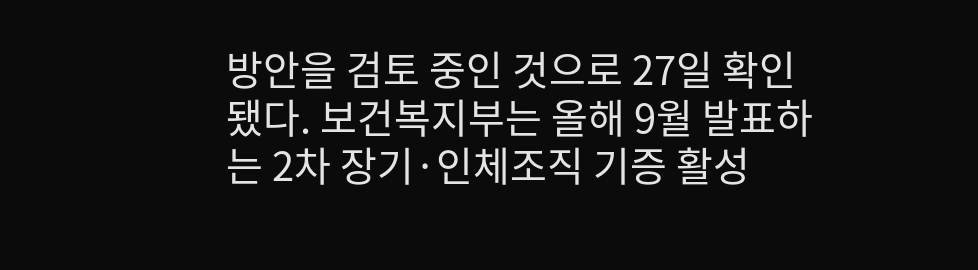방안을 검토 중인 것으로 27일 확인됐다. 보건복지부는 올해 9월 발표하는 2차 장기·인체조직 기증 활성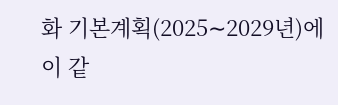화 기본계획(2025∼2029년)에 이 같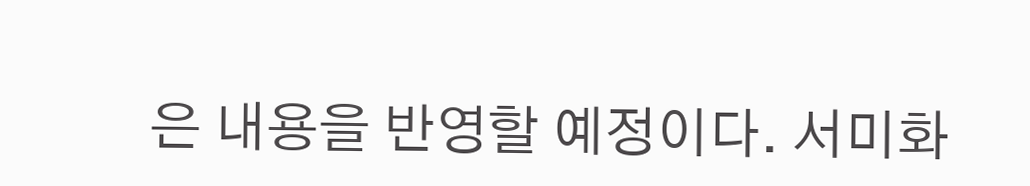은 내용을 반영할 예정이다. 서미화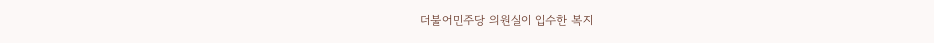더불어민주당 의원실이 입수한 복지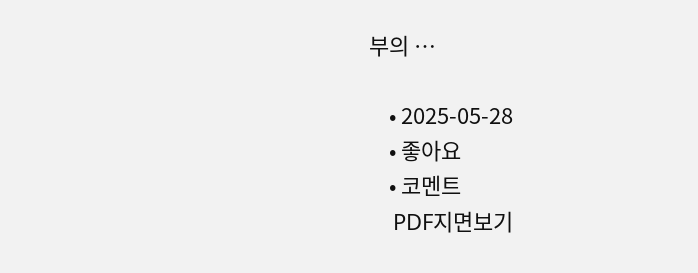부의 …

    • 2025-05-28
    • 좋아요
    • 코멘트
    PDF지면보기